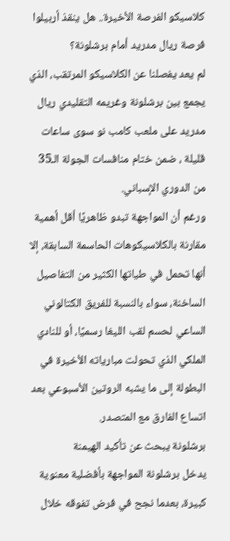كلاسيكو الفرصة الأخيرة.. هل ينقذ أربيلوا فرصة ريال مدريد أمام برشلونة؟
لم يعد يفصلنا عن الكلاسيكو المرتقب، الذي يجمع بين برشلونة وغريمه التقليدي ريال مدريد على ملعب كامب نو سوى ساعات قليلة ، ضمن ختام منافسات الجولة الـ35 من الدوري الإسباني.
ورغم أن المواجهة تبدو ظاهريًا أقل أهمية مقارنة بالكلاسيكوهات الحاسمة السابقة، إلا أنها تحمل في طياتها الكثير من التفاصيل الساخنة، سواء بالنسبة للفريق الكتالوني الساعي لحسم لقب الليغا رسميًا، أو للنادي الملكي الذي تحولت مبارياته الأخيرة في البطولة إلى ما يشبه الروتين الأسبوعي بعد اتساع الفارق مع المتصدر.
برشلونة يبحث عن تأكيد الهيمنة
يدخل برشلونة المواجهة بأفضلية معنوية كبيرة، بعدما نجح في فرض تفوقه خلال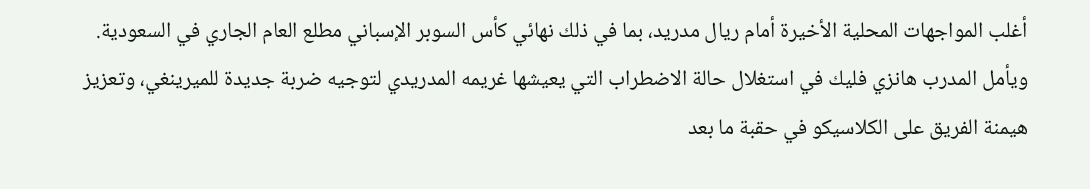أغلب المواجهات المحلية الأخيرة أمام ريال مدريد، بما في ذلك نهائي كأس السوبر الإسباني مطلع العام الجاري في السعودية.
ويأمل المدرب هانزي فليك في استغلال حالة الاضطراب التي يعيشها غريمه المدريدي لتوجيه ضربة جديدة للميرينغي، وتعزيز هيمنة الفريق على الكلاسيكو في حقبة ما بعد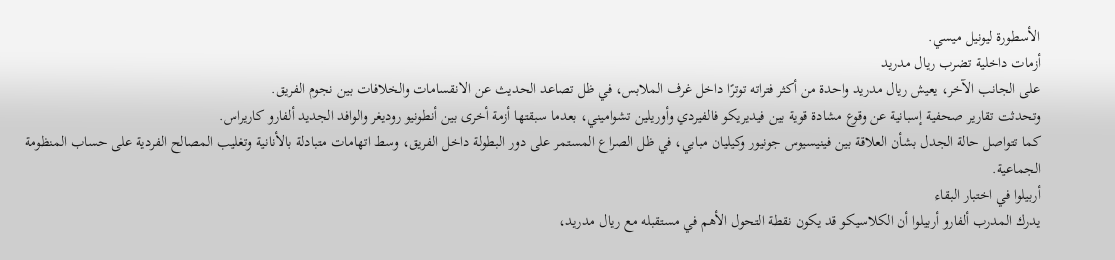الأسطورة ليونيل ميسي.
أزمات داخلية تضرب ريال مدريد
على الجانب الآخر، يعيش ريال مدريد واحدة من أكثر فتراته توترًا داخل غرف الملابس، في ظل تصاعد الحديث عن الانقسامات والخلافات بين نجوم الفريق.
وتحدثت تقارير صحفية إسبانية عن وقوع مشادة قوية بين فيديريكو فالفيردي وأوريلين تشواميني، بعدما سبقتها أزمة أخرى بين أنطونيو روديغر والوافد الجديد ألفارو كاريراس.
كما تتواصل حالة الجدل بشأن العلاقة بين فينيسيوس جونيور وكيليان مبابي، في ظل الصراع المستمر على دور البطولة داخل الفريق، وسط اتهامات متبادلة بالأنانية وتغليب المصالح الفردية على حساب المنظومة الجماعية.
أربيلوا في اختبار البقاء
يدرك المدرب ألفارو أربيلوا أن الكلاسيكو قد يكون نقطة التحول الأهم في مستقبله مع ريال مدريد،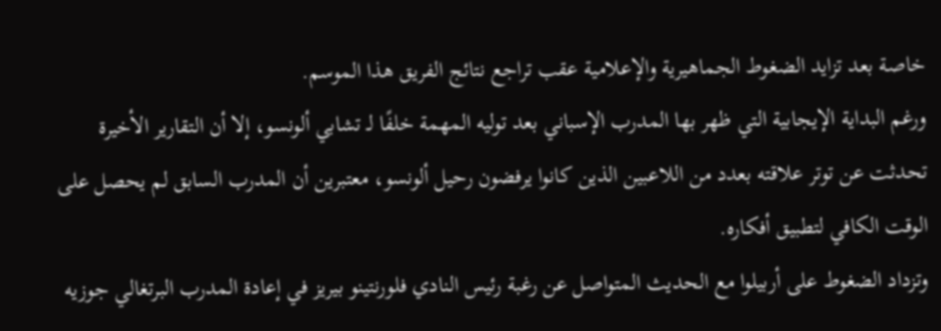خاصة بعد تزايد الضغوط الجماهيرية والإعلامية عقب تراجع نتائج الفريق هذا الموسم.
ورغم البداية الإيجابية التي ظهر بها المدرب الإسباني بعد توليه المهمة خلفًا لـ تشابي ألونسو، إلا أن التقارير الأخيرة تحدثت عن توتر علاقته بعدد من اللاعبين الذين كانوا يرفضون رحيل ألونسو، معتبرين أن المدرب السابق لم يحصل على الوقت الكافي لتطبيق أفكاره.
وتزداد الضغوط على أربيلوا مع الحديث المتواصل عن رغبة رئيس النادي فلورنتينو بيريز في إعادة المدرب البرتغالي جوزيه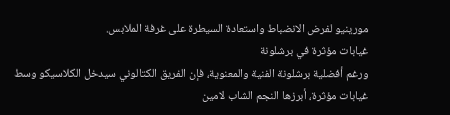مورينيو لفرض الانضباط واستعادة السيطرة على غرفة الملابس.
غيابات مؤثرة في برشلونة
ورغم أفضلية برشلونة الفنية والمعنوية، فإن الفريق الكتالوني سيدخل الكلاسيكو وسط غيابات مؤثرة، أبرزها النجم الشاب لامين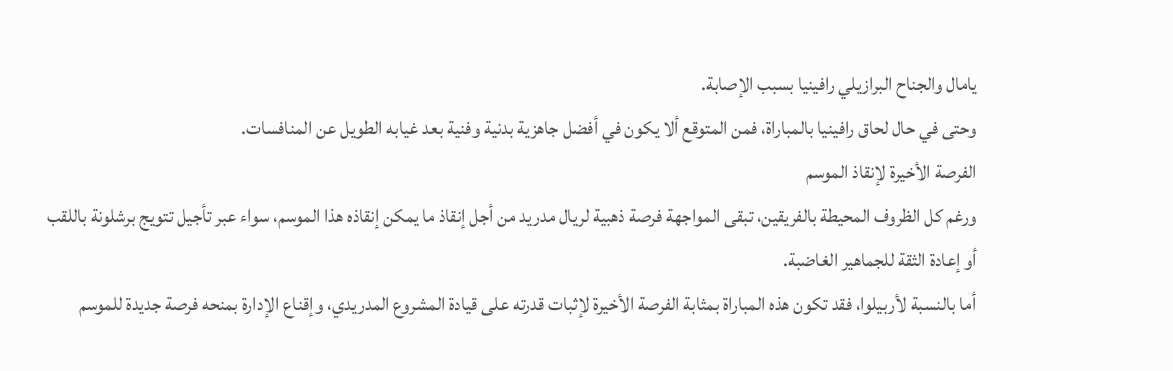يامال والجناح البرازيلي رافينيا بسبب الإصابة.
وحتى في حال لحاق رافينيا بالمباراة، فمن المتوقع ألا يكون في أفضل جاهزية بدنية وفنية بعد غيابه الطويل عن المنافسات.
الفرصة الأخيرة لإنقاذ الموسم
ورغم كل الظروف المحيطة بالفريقين، تبقى المواجهة فرصة ذهبية لريال مدريد من أجل إنقاذ ما يمكن إنقاذه هذا الموسم، سواء عبر تأجيل تتويج برشلونة باللقب أو إعادة الثقة للجماهير الغاضبة.
أما بالنسبة لأربيلوا، فقد تكون هذه المباراة بمثابة الفرصة الأخيرة لإثبات قدرته على قيادة المشروع المدريدي، وإقناع الإدارة بمنحه فرصة جديدة للموسم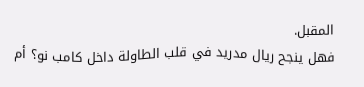المقبل.
فهل ينجح ريال مدريد في قلب الطاولة داخل كامب نو؟ أم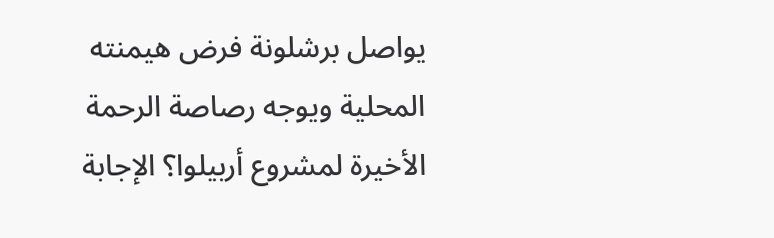يواصل برشلونة فرض هيمنته المحلية ويوجه رصاصة الرحمة الأخيرة لمشروع أربيلوا؟ الإجابة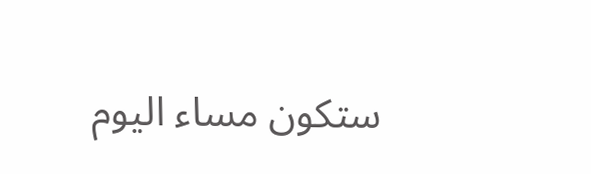ستكون مساء اليوم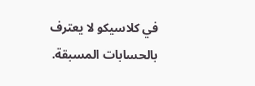في كلاسيكو لا يعترف بالحسابات المسبقة.